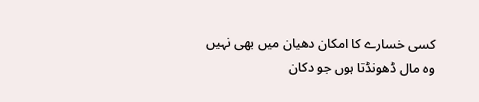کسی خسارے کا امکان دھیان میں بھی نہیں
وہ مال ڈھونڈتا ہوں جو دکان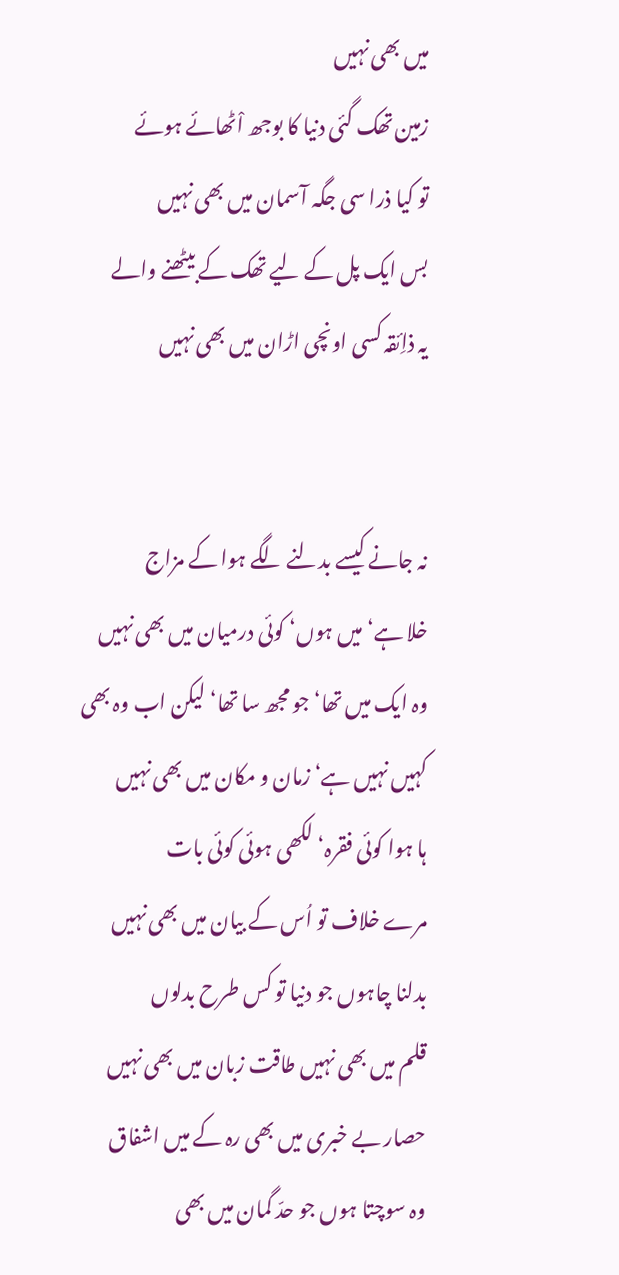میں بھی نہیں
زمین تھک گئی دنیا کا بوجھ اْٹھائے ہوئے
تو کیا ذرا سی جگہ آسمان میں بھی نہیں
بس ایک پل کے لیے تھک کے بیٹھنے والے
یہ ذاِئقہ کسی اونچی اڑان میں بھی نہیں


نہ جانے کیسے بدلنے لگے ہوا کے مزاج
خلا ہے‘ میں ہوں‘ کوئی درمیان میں بھی نہیں
وہ ایک میں تھا‘ جو مجھ سا تھا‘ لیکن اب وہ بھی
کہیں نہیں ہے‘ زمان و مکان میں بھی نہیں
ہا ہوا کوئی فقرہ‘ لکھی ہوئی کوئی بات
مرے خلاف تو اُس کے بیان میں بھی نہیں
بدلنا چاہوں جو دنیا تو کس طرح بدلوں
قلم میں بھی نہیں طاقت زبان میں بھی نہیں
حصار بے خبری میں بھی رہ کے میں اشفاق
وہ سوچتا ہوں جو حدّ گمان میں بھی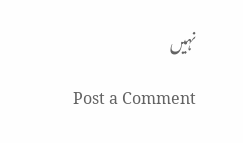نہیں

Post a Comment